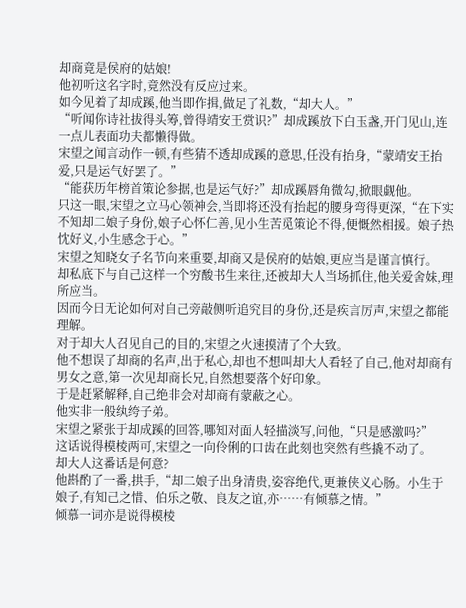却商竟是侯府的姑娘!
他初听这名字时,竟然没有反应过来。
如今见着了却成蹊,他当即作揖,做足了礼数,“却大人。”
“听闻你诗社拔得头筹,曾得靖安王赏识?”却成蹊放下白玉盏,开门见山,连一点儿表面功夫都懒得做。
宋望之闻言动作一顿,有些猜不透却成蹊的意思,任没有抬身,“蒙靖安王抬爱,只是运气好罢了。”
“能获历年榜首策论参据,也是运气好?”却成蹊唇角微勾,掀眼觑他。
只这一眼,宋望之立马心领神会,当即将还没有抬起的腰身弯得更深,“在下实不知却二娘子身份,娘子心怀仁善,见小生苦觅策论不得,便慨然相援。娘子热忱好义,小生感念于心。”
宋望之知晓女子名节向来重要,却商又是侯府的姑娘,更应当是谨言慎行。
却私底下与自己这样一个穷酸书生来往,还被却大人当场抓住,他关爱舍妹,理所应当。
因而今日无论如何对自己旁敲侧听追究目的身份,还是疾言厉声,宋望之都能理解。
对于却大人召见自己的目的,宋望之火速摸清了个大致。
他不想误了却商的名声,出于私心,却也不想叫却大人看轻了自己,他对却商有男女之意,第一次见却商长兄,自然想要落个好印象。
于是赶紧解释,自己绝非会对却商有蒙蔽之心。
他实非一般纨绔子弟。
宋望之紧张于却成蹊的回答,哪知对面人轻描淡写,问他,“只是感激吗?”
这话说得模棱两可,宋望之一向伶俐的口齿在此刻也突然有些撬不动了。
却大人这番话是何意?
他斟酌了一番,拱手,“却二娘子出身清贵,姿容绝代,更兼侠义心肠。小生于娘子,有知己之惜、伯乐之敬、良友之谊,亦……有倾慕之情。”
倾慕一词亦是说得模棱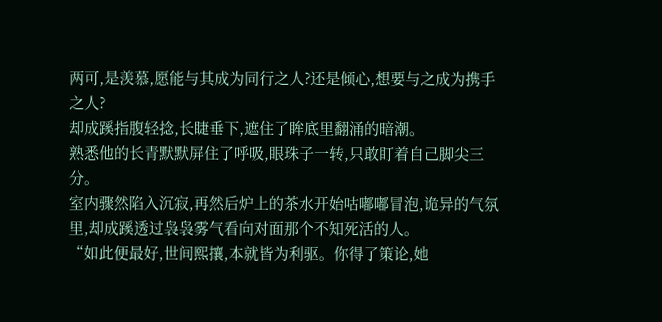两可,是羡慕,愿能与其成为同行之人?还是倾心,想要与之成为携手之人?
却成蹊指腹轻捻,长睫垂下,遮住了眸底里翻涌的暗潮。
熟悉他的长青默默屏住了呼吸,眼珠子一转,只敢盯着自己脚尖三分。
室内骤然陷入沉寂,再然后炉上的茶水开始咕嘟嘟冒泡,诡异的气氛里,却成蹊透过袅袅雾气看向对面那个不知死活的人。
“如此便最好,世间熙攘,本就皆为利驱。你得了策论,她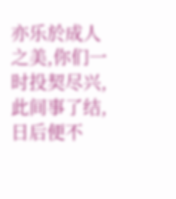亦乐於成人之美,你们一时投契尽兴,此间事了结,日后便不